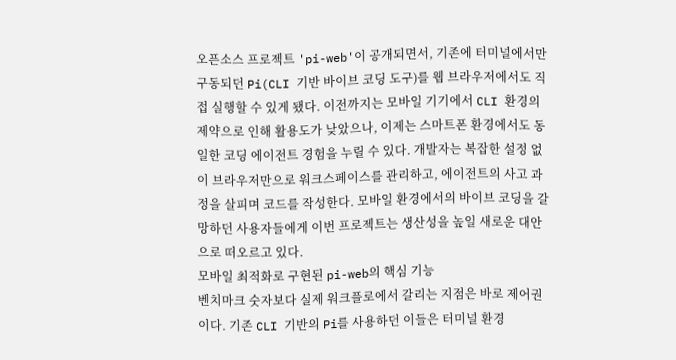오픈소스 프로젝트 'pi-web'이 공개되면서, 기존에 터미널에서만 구동되던 Pi(CLI 기반 바이브 코딩 도구)를 웹 브라우저에서도 직접 실행할 수 있게 됐다. 이전까지는 모바일 기기에서 CLI 환경의 제약으로 인해 활용도가 낮았으나, 이제는 스마트폰 환경에서도 동일한 코딩 에이전트 경험을 누릴 수 있다. 개발자는 복잡한 설정 없이 브라우저만으로 워크스페이스를 관리하고, 에이전트의 사고 과정을 살피며 코드를 작성한다. 모바일 환경에서의 바이브 코딩을 갈망하던 사용자들에게 이번 프로젝트는 생산성을 높일 새로운 대안으로 떠오르고 있다.
모바일 최적화로 구현된 pi-web의 핵심 기능
벤치마크 숫자보다 실제 워크플로에서 갈리는 지점은 바로 제어권이다. 기존 CLI 기반의 Pi를 사용하던 이들은 터미널 환경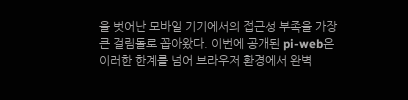을 벗어난 모바일 기기에서의 접근성 부족을 가장 큰 걸림돌로 꼽아왔다. 이번에 공개된 pi-web은 이러한 한계를 넘어 브라우저 환경에서 완벽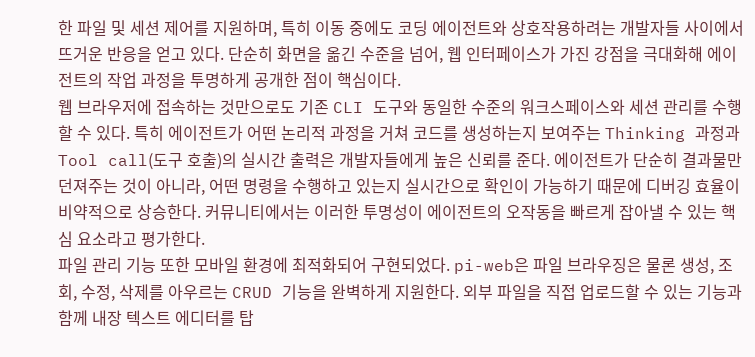한 파일 및 세션 제어를 지원하며, 특히 이동 중에도 코딩 에이전트와 상호작용하려는 개발자들 사이에서 뜨거운 반응을 얻고 있다. 단순히 화면을 옮긴 수준을 넘어, 웹 인터페이스가 가진 강점을 극대화해 에이전트의 작업 과정을 투명하게 공개한 점이 핵심이다.
웹 브라우저에 접속하는 것만으로도 기존 CLI 도구와 동일한 수준의 워크스페이스와 세션 관리를 수행할 수 있다. 특히 에이전트가 어떤 논리적 과정을 거쳐 코드를 생성하는지 보여주는 Thinking 과정과 Tool call(도구 호출)의 실시간 출력은 개발자들에게 높은 신뢰를 준다. 에이전트가 단순히 결과물만 던져주는 것이 아니라, 어떤 명령을 수행하고 있는지 실시간으로 확인이 가능하기 때문에 디버깅 효율이 비약적으로 상승한다. 커뮤니티에서는 이러한 투명성이 에이전트의 오작동을 빠르게 잡아낼 수 있는 핵심 요소라고 평가한다.
파일 관리 기능 또한 모바일 환경에 최적화되어 구현되었다. pi-web은 파일 브라우징은 물론 생성, 조회, 수정, 삭제를 아우르는 CRUD 기능을 완벽하게 지원한다. 외부 파일을 직접 업로드할 수 있는 기능과 함께 내장 텍스트 에디터를 탑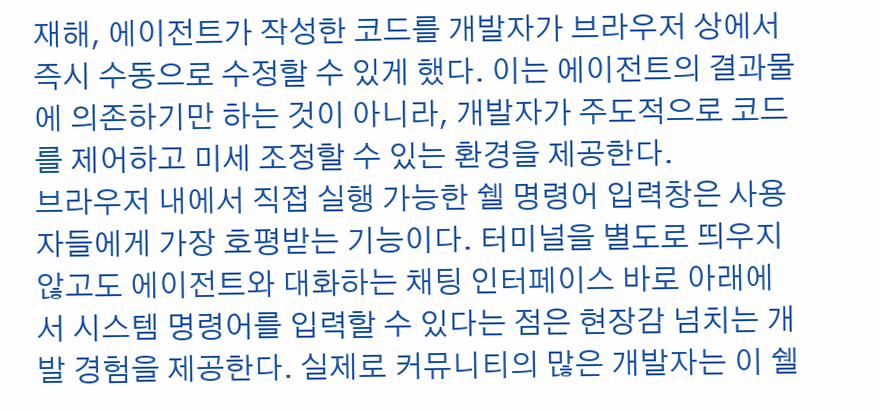재해, 에이전트가 작성한 코드를 개발자가 브라우저 상에서 즉시 수동으로 수정할 수 있게 했다. 이는 에이전트의 결과물에 의존하기만 하는 것이 아니라, 개발자가 주도적으로 코드를 제어하고 미세 조정할 수 있는 환경을 제공한다.
브라우저 내에서 직접 실행 가능한 쉘 명령어 입력창은 사용자들에게 가장 호평받는 기능이다. 터미널을 별도로 띄우지 않고도 에이전트와 대화하는 채팅 인터페이스 바로 아래에서 시스템 명령어를 입력할 수 있다는 점은 현장감 넘치는 개발 경험을 제공한다. 실제로 커뮤니티의 많은 개발자는 이 쉘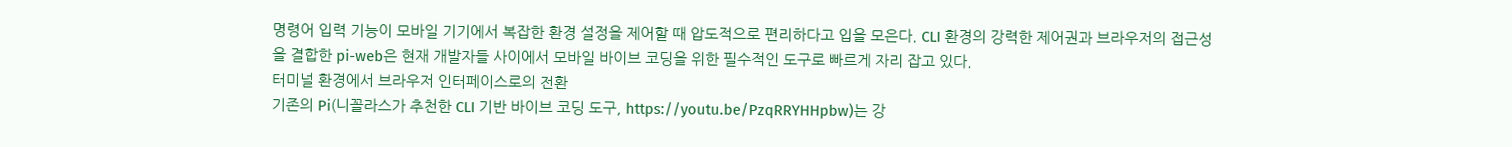명령어 입력 기능이 모바일 기기에서 복잡한 환경 설정을 제어할 때 압도적으로 편리하다고 입을 모은다. CLI 환경의 강력한 제어권과 브라우저의 접근성을 결합한 pi-web은 현재 개발자들 사이에서 모바일 바이브 코딩을 위한 필수적인 도구로 빠르게 자리 잡고 있다.
터미널 환경에서 브라우저 인터페이스로의 전환
기존의 Pi(니꼴라스가 추천한 CLI 기반 바이브 코딩 도구, https://youtu.be/PzqRRYHHpbw)는 강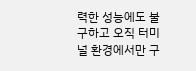력한 성능에도 불구하고 오직 터미널 환경에서만 구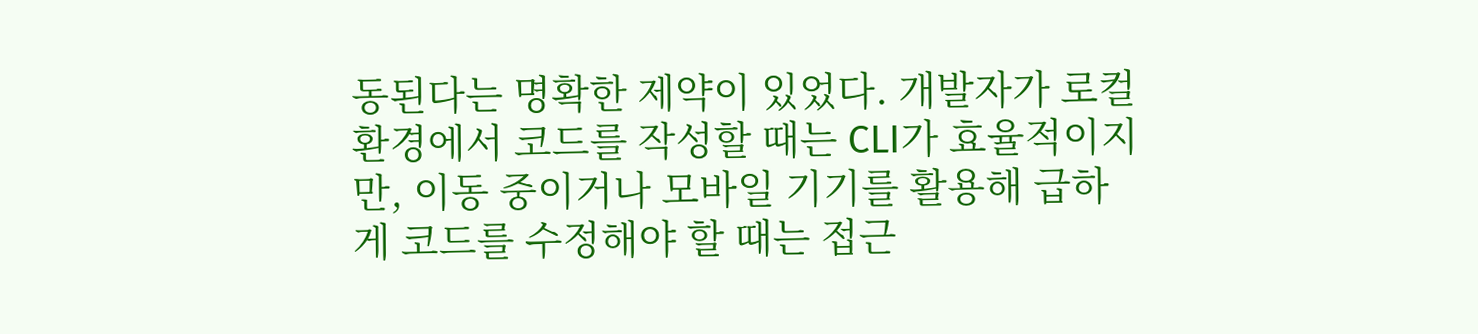동된다는 명확한 제약이 있었다. 개발자가 로컬 환경에서 코드를 작성할 때는 CLI가 효율적이지만, 이동 중이거나 모바일 기기를 활용해 급하게 코드를 수정해야 할 때는 접근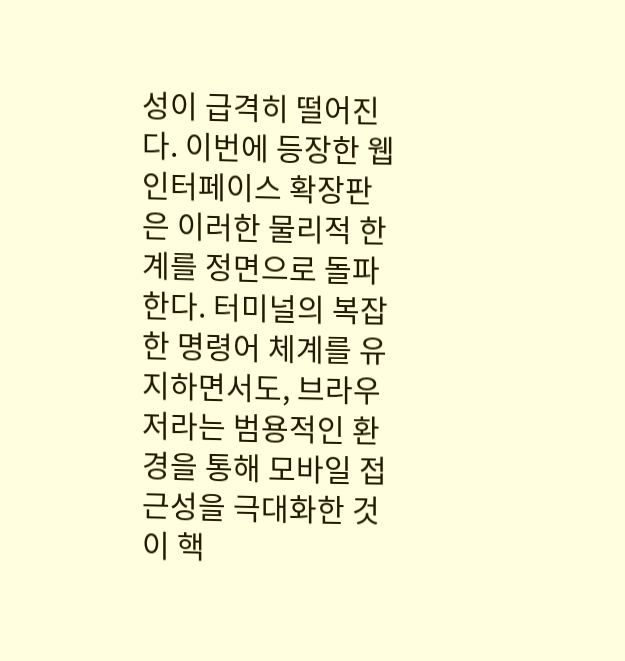성이 급격히 떨어진다. 이번에 등장한 웹 인터페이스 확장판은 이러한 물리적 한계를 정면으로 돌파한다. 터미널의 복잡한 명령어 체계를 유지하면서도, 브라우저라는 범용적인 환경을 통해 모바일 접근성을 극대화한 것이 핵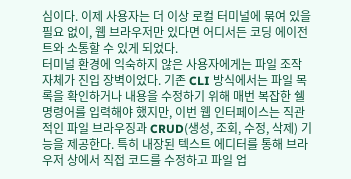심이다. 이제 사용자는 더 이상 로컬 터미널에 묶여 있을 필요 없이, 웹 브라우저만 있다면 어디서든 코딩 에이전트와 소통할 수 있게 되었다.
터미널 환경에 익숙하지 않은 사용자에게는 파일 조작 자체가 진입 장벽이었다. 기존 CLI 방식에서는 파일 목록을 확인하거나 내용을 수정하기 위해 매번 복잡한 쉘 명령어를 입력해야 했지만, 이번 웹 인터페이스는 직관적인 파일 브라우징과 CRUD(생성, 조회, 수정, 삭제) 기능을 제공한다. 특히 내장된 텍스트 에디터를 통해 브라우저 상에서 직접 코드를 수정하고 파일 업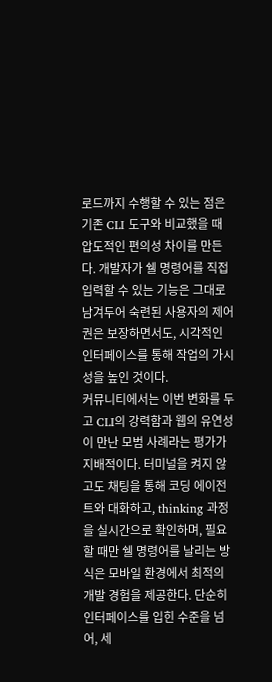로드까지 수행할 수 있는 점은 기존 CLI 도구와 비교했을 때 압도적인 편의성 차이를 만든다. 개발자가 쉘 명령어를 직접 입력할 수 있는 기능은 그대로 남겨두어 숙련된 사용자의 제어권은 보장하면서도, 시각적인 인터페이스를 통해 작업의 가시성을 높인 것이다.
커뮤니티에서는 이번 변화를 두고 CLI의 강력함과 웹의 유연성이 만난 모범 사례라는 평가가 지배적이다. 터미널을 켜지 않고도 채팅을 통해 코딩 에이전트와 대화하고, thinking 과정을 실시간으로 확인하며, 필요할 때만 쉘 명령어를 날리는 방식은 모바일 환경에서 최적의 개발 경험을 제공한다. 단순히 인터페이스를 입힌 수준을 넘어, 세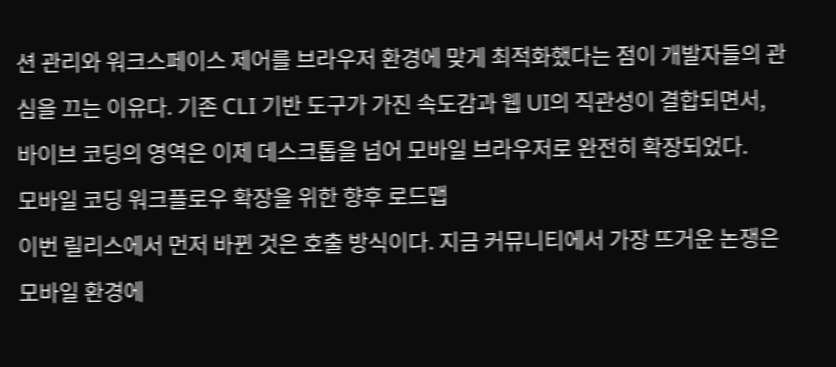션 관리와 워크스페이스 제어를 브라우저 환경에 맞게 최적화했다는 점이 개발자들의 관심을 끄는 이유다. 기존 CLI 기반 도구가 가진 속도감과 웹 UI의 직관성이 결합되면서, 바이브 코딩의 영역은 이제 데스크톱을 넘어 모바일 브라우저로 완전히 확장되었다.
모바일 코딩 워크플로우 확장을 위한 향후 로드맵
이번 릴리스에서 먼저 바뀐 것은 호출 방식이다. 지금 커뮤니티에서 가장 뜨거운 논쟁은 모바일 환경에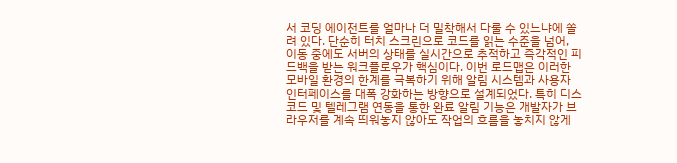서 코딩 에이전트를 얼마나 더 밀착해서 다룰 수 있느냐에 쏠려 있다. 단순히 터치 스크린으로 코드를 읽는 수준을 넘어, 이동 중에도 서버의 상태를 실시간으로 추적하고 즉각적인 피드백을 받는 워크플로우가 핵심이다. 이번 로드맵은 이러한 모바일 환경의 한계를 극복하기 위해 알림 시스템과 사용자 인터페이스를 대폭 강화하는 방향으로 설계되었다. 특히 디스코드 및 텔레그램 연동을 통한 완료 알림 기능은 개발자가 브라우저를 계속 띄워놓지 않아도 작업의 흐름을 놓치지 않게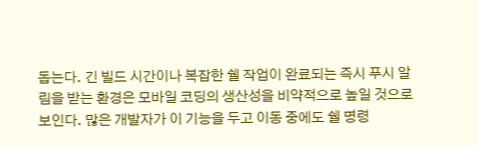돕는다. 긴 빌드 시간이나 복잡한 쉘 작업이 완료되는 즉시 푸시 알림을 받는 환경은 모바일 코딩의 생산성을 비약적으로 높일 것으로 보인다. 많은 개발자가 이 기능을 두고 이동 중에도 쉘 명령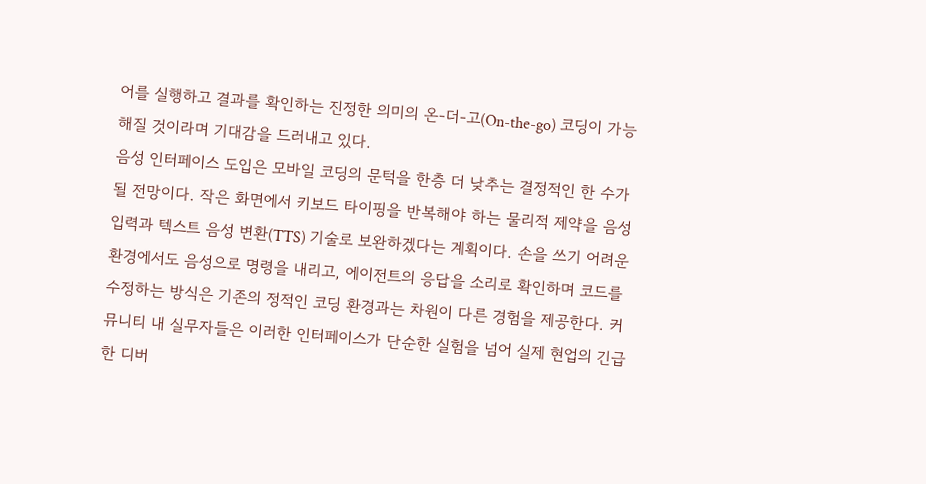어를 실행하고 결과를 확인하는 진정한 의미의 온-더-고(On-the-go) 코딩이 가능해질 것이라며 기대감을 드러내고 있다.
음성 인터페이스 도입은 모바일 코딩의 문턱을 한층 더 낮추는 결정적인 한 수가 될 전망이다. 작은 화면에서 키보드 타이핑을 반복해야 하는 물리적 제약을 음성 입력과 텍스트 음성 변환(TTS) 기술로 보완하겠다는 계획이다. 손을 쓰기 어려운 환경에서도 음성으로 명령을 내리고, 에이전트의 응답을 소리로 확인하며 코드를 수정하는 방식은 기존의 정적인 코딩 환경과는 차원이 다른 경험을 제공한다. 커뮤니티 내 실무자들은 이러한 인터페이스가 단순한 실험을 넘어 실제 현업의 긴급한 디버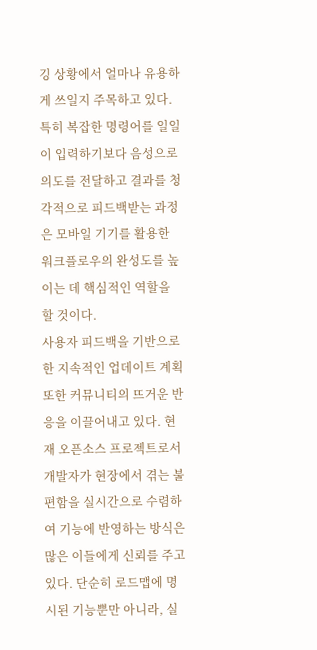깅 상황에서 얼마나 유용하게 쓰일지 주목하고 있다. 특히 복잡한 명령어를 일일이 입력하기보다 음성으로 의도를 전달하고 결과를 청각적으로 피드백받는 과정은 모바일 기기를 활용한 워크플로우의 완성도를 높이는 데 핵심적인 역할을 할 것이다.
사용자 피드백을 기반으로 한 지속적인 업데이트 계획 또한 커뮤니티의 뜨거운 반응을 이끌어내고 있다. 현재 오픈소스 프로젝트로서 개발자가 현장에서 겪는 불편함을 실시간으로 수렴하여 기능에 반영하는 방식은 많은 이들에게 신뢰를 주고 있다. 단순히 로드맵에 명시된 기능뿐만 아니라, 실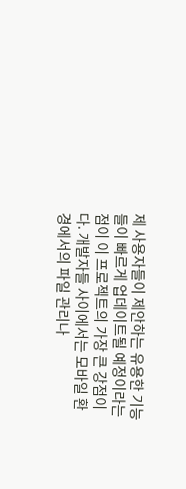제 사용자들이 제안하는 유용한 기능들이 빠르게 업데이트될 예정이라는 점이 이 프로젝트의 가장 큰 강점이다. 개발자들 사이에서는 모바일 환경에서의 파일 관리나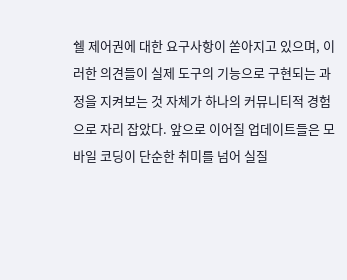쉘 제어권에 대한 요구사항이 쏟아지고 있으며, 이러한 의견들이 실제 도구의 기능으로 구현되는 과정을 지켜보는 것 자체가 하나의 커뮤니티적 경험으로 자리 잡았다. 앞으로 이어질 업데이트들은 모바일 코딩이 단순한 취미를 넘어 실질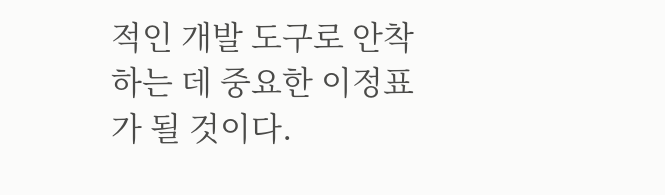적인 개발 도구로 안착하는 데 중요한 이정표가 될 것이다.